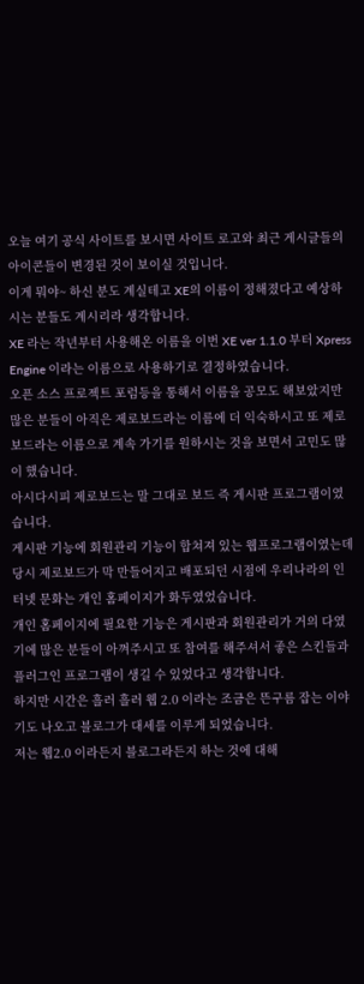오늘 여기 공식 사이트를 보시면 사이트 로고와 최근 게시글들의 아이콘들이 변경된 것이 보이실 것입니다.
이게 뭐야~ 하신 분도 계실테고 XE의 이름이 정해졌다고 예상하시는 분들도 계시리라 생각합니다.
XE 라는 작년부터 사용해온 이름을 이번 XE ver 1.1.0 부터 Xpress Engine 이라는 이름으로 사용하기로 결정하였습니다.
오픈 소스 프로젝트 포럼등을 통해서 이름을 공모도 해보았지만 많은 분들이 아직은 제로보드라는 이름에 더 익숙하시고 또 제로보드라는 이름으로 계속 가기를 원하시는 것을 보면서 고민도 많이 했습니다.
아시다시피 제로보드는 말 그대로 보드 즉 게시판 프로그램이였습니다.
게시판 기능에 회원관리 기능이 합쳐져 있는 웹프로그램이였는데 당시 제로보드가 막 만들어지고 배포되던 시점에 우리나라의 인터넷 문화는 개인 홈페이지가 화두였었습니다.
개인 홈페이지에 필요한 기능은 게시판과 회원관리가 거의 다였기에 많은 분들이 아껴주시고 또 참여를 해주셔서 좋은 스킨들과 플러그인 프로그램이 생길 수 있었다고 생각합니다.
하지만 시간은 흘러 흘러 웹 2.0 이라는 조금은 뜬구름 잡는 이야기도 나오고 블로그가 대세를 이루게 되었습니다.
저는 웹2.0 이라든지 블로그라든지 하는 것에 대해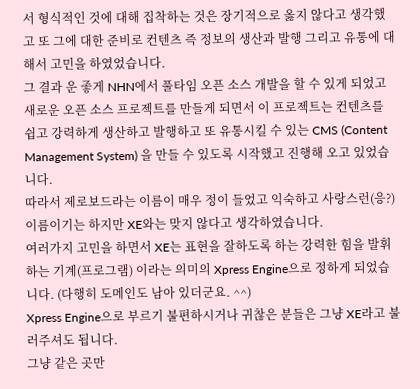서 형식적인 것에 대해 집착하는 것은 장기적으로 옳지 않다고 생각했고 또 그에 대한 준비로 컨텐츠 즉 정보의 생산과 발행 그리고 유통에 대해서 고민을 하였었습니다.
그 결과 운 좋게 NHN에서 풀타임 오픈 소스 개발을 할 수 있게 되었고 새로운 오픈 소스 프로젝트를 만들게 되면서 이 프로젝트는 컨텐츠를 쉽고 강력하게 생산하고 발행하고 또 유통시킬 수 있는 CMS (Content Management System) 을 만들 수 있도록 시작했고 진행해 오고 있었습니다.
따라서 제로보드라는 이름이 매우 정이 들었고 익숙하고 사랑스런(응?) 이름이기는 하지만 XE와는 맞지 않다고 생각하였습니다.
여러가지 고민을 하면서 XE는 표현을 잘하도록 하는 강력한 힘을 발휘하는 기계(프로그램) 이라는 의미의 Xpress Engine으로 정하게 되었습니다. (다행히 도메인도 남아 있더군요. ^^)
Xpress Engine으로 부르기 불편하시거나 귀찮은 분들은 그냥 XE라고 불러주셔도 됩니다.
그냥 같은 곳만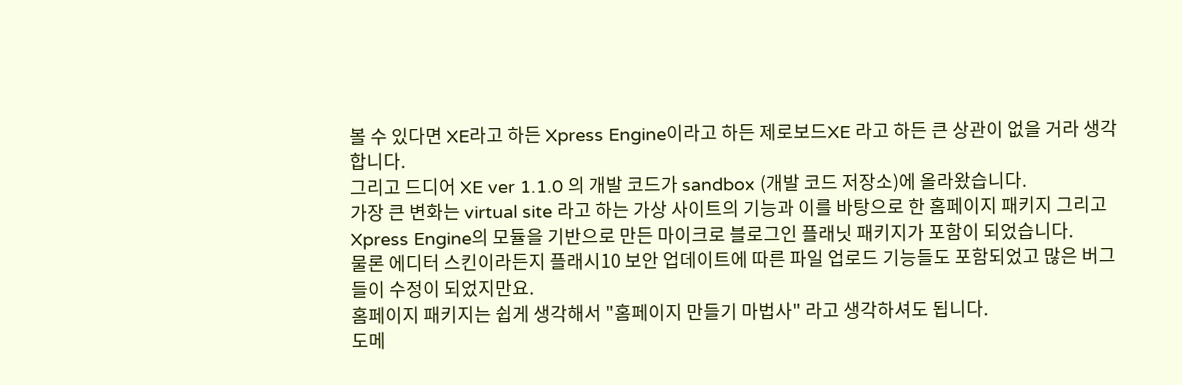볼 수 있다면 XE라고 하든 Xpress Engine이라고 하든 제로보드XE 라고 하든 큰 상관이 없을 거라 생각합니다.
그리고 드디어 XE ver 1.1.0 의 개발 코드가 sandbox (개발 코드 저장소)에 올라왔습니다.
가장 큰 변화는 virtual site 라고 하는 가상 사이트의 기능과 이를 바탕으로 한 홈페이지 패키지 그리고 Xpress Engine의 모듈을 기반으로 만든 마이크로 블로그인 플래닛 패키지가 포함이 되었습니다.
물론 에디터 스킨이라든지 플래시10 보안 업데이트에 따른 파일 업로드 기능들도 포함되었고 많은 버그들이 수정이 되었지만요.
홈페이지 패키지는 쉽게 생각해서 "홈페이지 만들기 마법사" 라고 생각하셔도 됩니다.
도메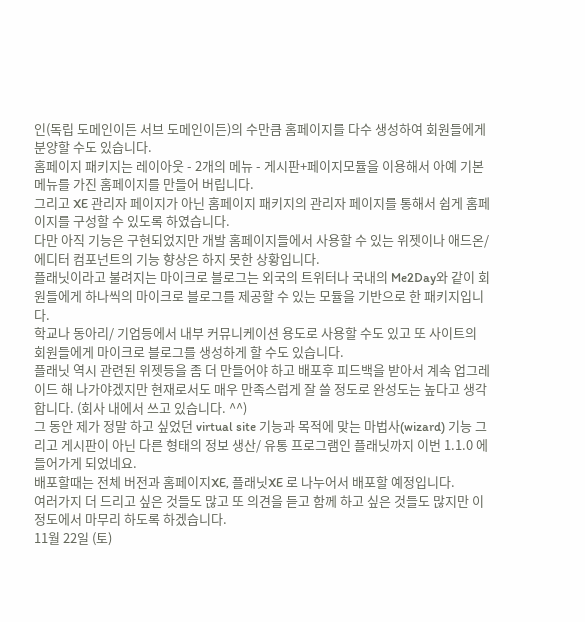인(독립 도메인이든 서브 도메인이든)의 수만큼 홈페이지를 다수 생성하여 회원들에게 분양할 수도 있습니다.
홈페이지 패키지는 레이아웃 - 2개의 메뉴 - 게시판+페이지모듈을 이용해서 아예 기본 메뉴를 가진 홈페이지를 만들어 버립니다.
그리고 XE 관리자 페이지가 아닌 홈페이지 패키지의 관리자 페이지를 통해서 쉽게 홈페이지를 구성할 수 있도록 하였습니다.
다만 아직 기능은 구현되었지만 개발 홈페이지들에서 사용할 수 있는 위젯이나 애드온/ 에디터 컴포넌트의 기능 향상은 하지 못한 상황입니다.
플래닛이라고 불려지는 마이크로 블로그는 외국의 트위터나 국내의 Me2Day와 같이 회원들에게 하나씩의 마이크로 블로그를 제공할 수 있는 모듈을 기반으로 한 패키지입니다.
학교나 동아리/ 기업등에서 내부 커뮤니케이션 용도로 사용할 수도 있고 또 사이트의 회원들에게 마이크로 블로그를 생성하게 할 수도 있습니다.
플래닛 역시 관련된 위젯등을 좀 더 만들어야 하고 배포후 피드백을 받아서 계속 업그레이드 해 나가야겠지만 현재로서도 매우 만족스럽게 잘 쓸 정도로 완성도는 높다고 생각합니다. (회사 내에서 쓰고 있습니다. ^^)
그 동안 제가 정말 하고 싶었던 virtual site 기능과 목적에 맞는 마법사(wizard) 기능 그리고 게시판이 아닌 다른 형태의 정보 생산/ 유통 프로그램인 플래닛까지 이번 1.1.0 에 들어가게 되었네요.
배포할때는 전체 버전과 홈페이지XE, 플래닛XE 로 나누어서 배포할 예정입니다.
여러가지 더 드리고 싶은 것들도 많고 또 의견을 듣고 함께 하고 싶은 것들도 많지만 이정도에서 마무리 하도록 하겠습니다.
11월 22일 (토)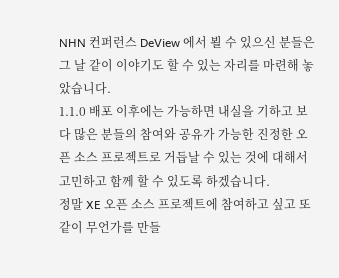NHN 컨퍼런스 DeView 에서 뵐 수 있으신 분들은 그 날 같이 이야기도 할 수 있는 자리를 마련해 놓았습니다.
1.1.0 배포 이후에는 가능하면 내실을 기하고 보다 많은 분들의 참여와 공유가 가능한 진정한 오픈 소스 프로젝트로 거듭날 수 있는 것에 대해서 고민하고 함께 할 수 있도록 하겠습니다.
정말 XE 오픈 소스 프로젝트에 참여하고 싶고 또 같이 무언가를 만들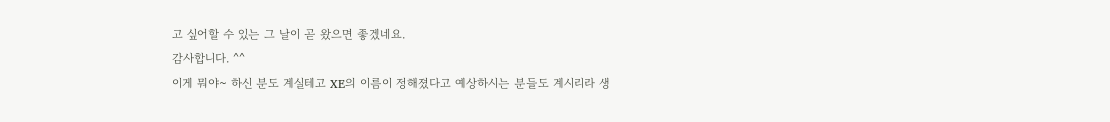고 싶어할 수 있는 그 날이 곧 왔으면 좋겠네요.
감사합니다. ^^
이게 뭐야~ 하신 분도 계실테고 XE의 이름이 정해졌다고 예상하시는 분들도 계시리라 생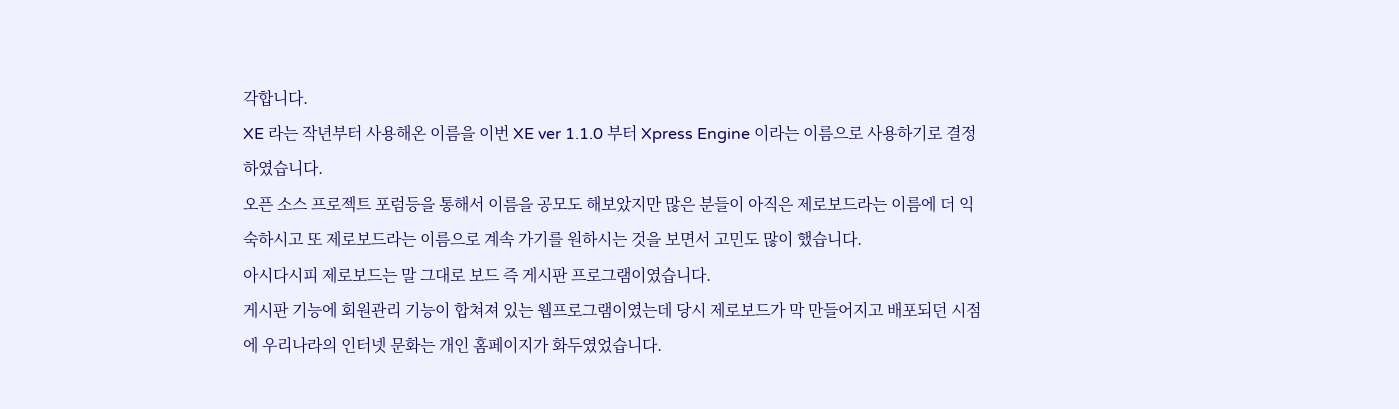각합니다.
XE 라는 작년부터 사용해온 이름을 이번 XE ver 1.1.0 부터 Xpress Engine 이라는 이름으로 사용하기로 결정하였습니다.
오픈 소스 프로젝트 포럼등을 통해서 이름을 공모도 해보았지만 많은 분들이 아직은 제로보드라는 이름에 더 익숙하시고 또 제로보드라는 이름으로 계속 가기를 원하시는 것을 보면서 고민도 많이 했습니다.
아시다시피 제로보드는 말 그대로 보드 즉 게시판 프로그램이였습니다.
게시판 기능에 회원관리 기능이 합쳐져 있는 웹프로그램이였는데 당시 제로보드가 막 만들어지고 배포되던 시점에 우리나라의 인터넷 문화는 개인 홈페이지가 화두였었습니다.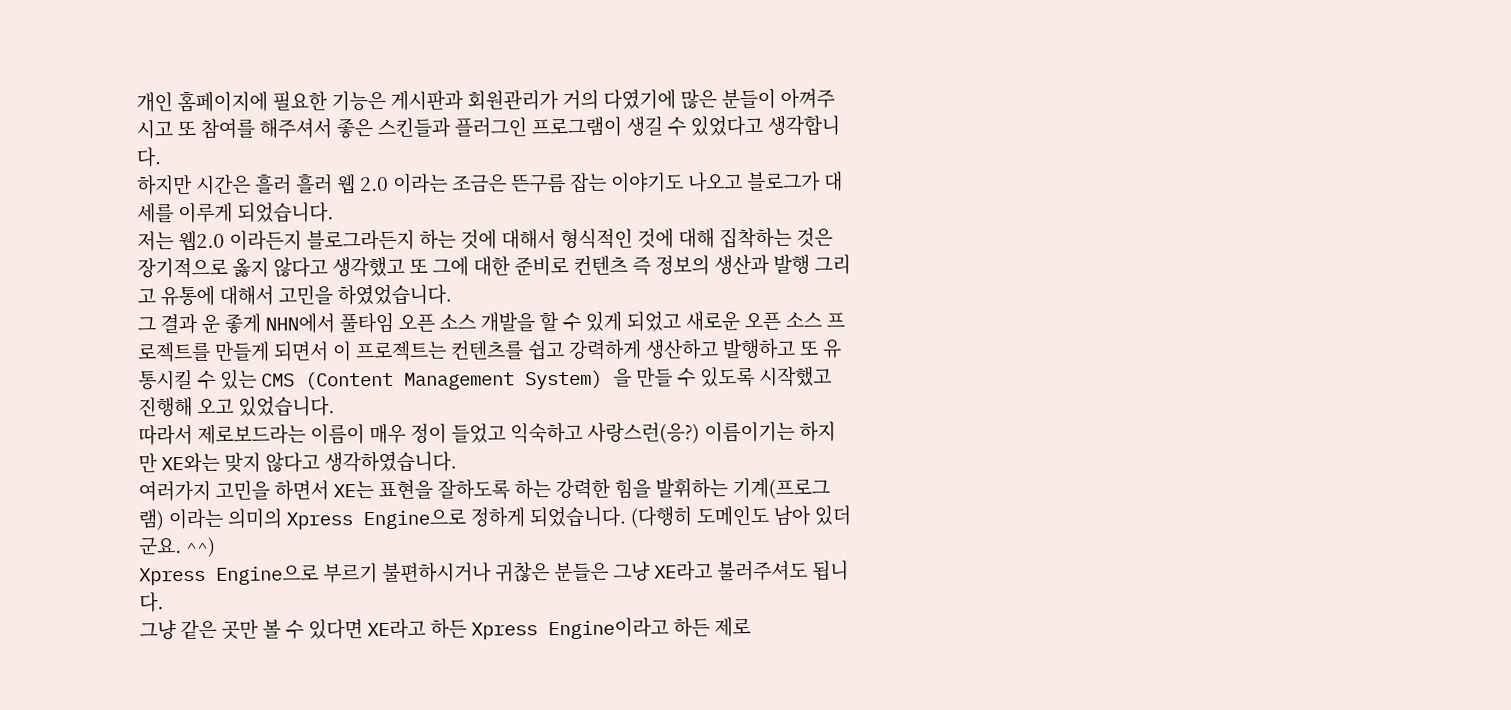개인 홈페이지에 필요한 기능은 게시판과 회원관리가 거의 다였기에 많은 분들이 아껴주시고 또 참여를 해주셔서 좋은 스킨들과 플러그인 프로그램이 생길 수 있었다고 생각합니다.
하지만 시간은 흘러 흘러 웹 2.0 이라는 조금은 뜬구름 잡는 이야기도 나오고 블로그가 대세를 이루게 되었습니다.
저는 웹2.0 이라든지 블로그라든지 하는 것에 대해서 형식적인 것에 대해 집착하는 것은 장기적으로 옳지 않다고 생각했고 또 그에 대한 준비로 컨텐츠 즉 정보의 생산과 발행 그리고 유통에 대해서 고민을 하였었습니다.
그 결과 운 좋게 NHN에서 풀타임 오픈 소스 개발을 할 수 있게 되었고 새로운 오픈 소스 프로젝트를 만들게 되면서 이 프로젝트는 컨텐츠를 쉽고 강력하게 생산하고 발행하고 또 유통시킬 수 있는 CMS (Content Management System) 을 만들 수 있도록 시작했고 진행해 오고 있었습니다.
따라서 제로보드라는 이름이 매우 정이 들었고 익숙하고 사랑스런(응?) 이름이기는 하지만 XE와는 맞지 않다고 생각하였습니다.
여러가지 고민을 하면서 XE는 표현을 잘하도록 하는 강력한 힘을 발휘하는 기계(프로그램) 이라는 의미의 Xpress Engine으로 정하게 되었습니다. (다행히 도메인도 남아 있더군요. ^^)
Xpress Engine으로 부르기 불편하시거나 귀찮은 분들은 그냥 XE라고 불러주셔도 됩니다.
그냥 같은 곳만 볼 수 있다면 XE라고 하든 Xpress Engine이라고 하든 제로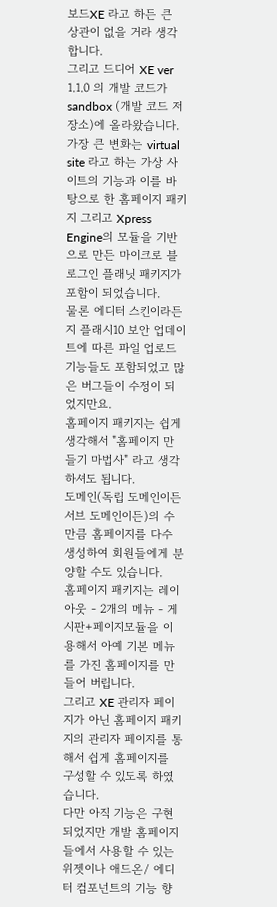보드XE 라고 하든 큰 상관이 없을 거라 생각합니다.
그리고 드디어 XE ver 1.1.0 의 개발 코드가 sandbox (개발 코드 저장소)에 올라왔습니다.
가장 큰 변화는 virtual site 라고 하는 가상 사이트의 기능과 이를 바탕으로 한 홈페이지 패키지 그리고 Xpress Engine의 모듈을 기반으로 만든 마이크로 블로그인 플래닛 패키지가 포함이 되었습니다.
물론 에디터 스킨이라든지 플래시10 보안 업데이트에 따른 파일 업로드 기능들도 포함되었고 많은 버그들이 수정이 되었지만요.
홈페이지 패키지는 쉽게 생각해서 "홈페이지 만들기 마법사" 라고 생각하셔도 됩니다.
도메인(독립 도메인이든 서브 도메인이든)의 수만큼 홈페이지를 다수 생성하여 회원들에게 분양할 수도 있습니다.
홈페이지 패키지는 레이아웃 - 2개의 메뉴 - 게시판+페이지모듈을 이용해서 아예 기본 메뉴를 가진 홈페이지를 만들어 버립니다.
그리고 XE 관리자 페이지가 아닌 홈페이지 패키지의 관리자 페이지를 통해서 쉽게 홈페이지를 구성할 수 있도록 하였습니다.
다만 아직 기능은 구현되었지만 개발 홈페이지들에서 사용할 수 있는 위젯이나 애드온/ 에디터 컴포넌트의 기능 향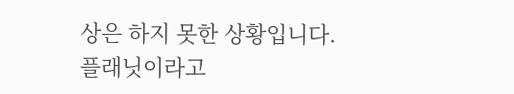상은 하지 못한 상황입니다.
플래닛이라고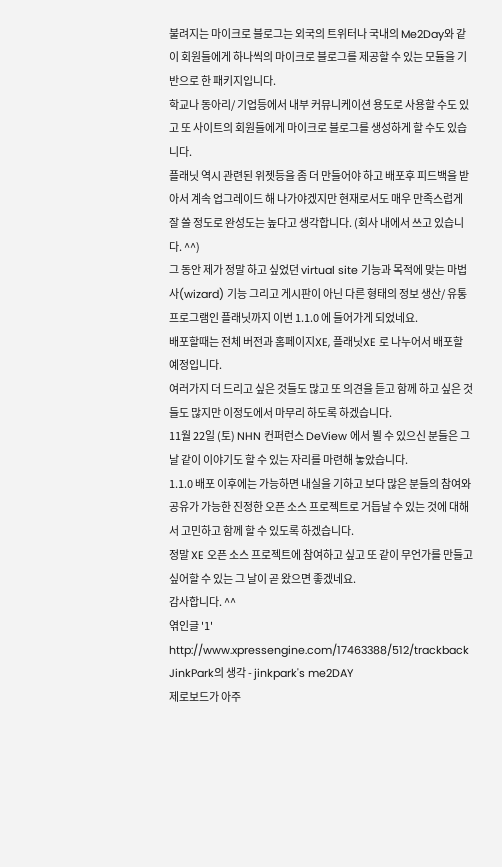불려지는 마이크로 블로그는 외국의 트위터나 국내의 Me2Day와 같이 회원들에게 하나씩의 마이크로 블로그를 제공할 수 있는 모듈을 기반으로 한 패키지입니다.
학교나 동아리/ 기업등에서 내부 커뮤니케이션 용도로 사용할 수도 있고 또 사이트의 회원들에게 마이크로 블로그를 생성하게 할 수도 있습니다.
플래닛 역시 관련된 위젯등을 좀 더 만들어야 하고 배포후 피드백을 받아서 계속 업그레이드 해 나가야겠지만 현재로서도 매우 만족스럽게 잘 쓸 정도로 완성도는 높다고 생각합니다. (회사 내에서 쓰고 있습니다. ^^)
그 동안 제가 정말 하고 싶었던 virtual site 기능과 목적에 맞는 마법사(wizard) 기능 그리고 게시판이 아닌 다른 형태의 정보 생산/ 유통 프로그램인 플래닛까지 이번 1.1.0 에 들어가게 되었네요.
배포할때는 전체 버전과 홈페이지XE, 플래닛XE 로 나누어서 배포할 예정입니다.
여러가지 더 드리고 싶은 것들도 많고 또 의견을 듣고 함께 하고 싶은 것들도 많지만 이정도에서 마무리 하도록 하겠습니다.
11월 22일 (토) NHN 컨퍼런스 DeView 에서 뵐 수 있으신 분들은 그 날 같이 이야기도 할 수 있는 자리를 마련해 놓았습니다.
1.1.0 배포 이후에는 가능하면 내실을 기하고 보다 많은 분들의 참여와 공유가 가능한 진정한 오픈 소스 프로젝트로 거듭날 수 있는 것에 대해서 고민하고 함께 할 수 있도록 하겠습니다.
정말 XE 오픈 소스 프로젝트에 참여하고 싶고 또 같이 무언가를 만들고 싶어할 수 있는 그 날이 곧 왔으면 좋겠네요.
감사합니다. ^^
엮인글 '1'
http://www.xpressengine.com/17463388/512/trackback
JinkPark의 생각 - jinkpark's me2DAY
제로보드가 아주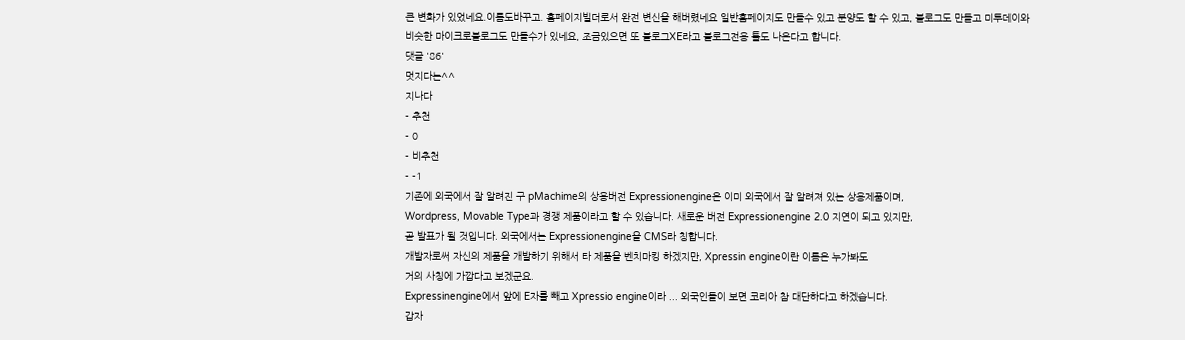큰 변화가 있었네요.이름도바꾸고. 홈페이지빌더로서 완전 변신을 해버렸네요 일반홈페이지도 만들수 있고 분양도 할 수 있고, 블로그도 만들고 미투데이와 비슷한 마이크로블로그도 만들수가 있네요, 조금있으면 또 블로그XE라고 블로그전용 툴도 나온다고 합니다.
댓글 '86'
멋지다는^^
지나다
- 추천
- 0
- 비추천
- -1
기존에 외국에서 잘 알려진 구 pMachime의 상용버전 Expressionengine은 이미 외국에서 잘 알려져 있는 상용제품이며,
Wordpress, Movable Type과 경쟁 제품이라고 할 수 있습니다. 새로운 버전 Expressionengine 2.0 지연이 되고 있지만,
곧 발표가 될 것입니다. 외국에서는 Expressionengine을 CMS라 칭합니다.
개발자로써 자신의 제품을 개발하기 위해서 타 제품을 벤치마킹 하겠지만, Xpressin engine이란 이름은 누가봐도
거의 사칭에 가깝다고 보겠군요.
Expressinengine에서 앞에 E자를 빼고 Xpressio engine이라 ... 외국인들이 보면 코리아 참 대단하다고 하겠습니다.
갑자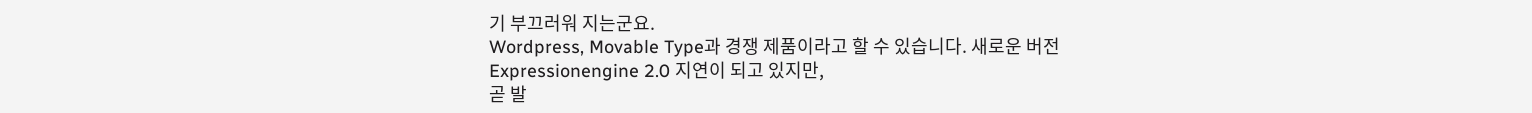기 부끄러워 지는군요.
Wordpress, Movable Type과 경쟁 제품이라고 할 수 있습니다. 새로운 버전 Expressionengine 2.0 지연이 되고 있지만,
곧 발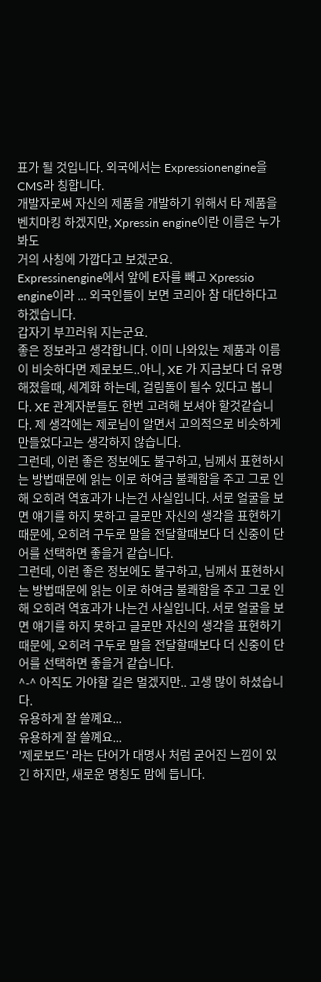표가 될 것입니다. 외국에서는 Expressionengine을 CMS라 칭합니다.
개발자로써 자신의 제품을 개발하기 위해서 타 제품을 벤치마킹 하겠지만, Xpressin engine이란 이름은 누가봐도
거의 사칭에 가깝다고 보겠군요.
Expressinengine에서 앞에 E자를 빼고 Xpressio engine이라 ... 외국인들이 보면 코리아 참 대단하다고 하겠습니다.
갑자기 부끄러워 지는군요.
좋은 정보라고 생각합니다. 이미 나와있는 제품과 이름이 비슷하다면 제로보드..아니, XE 가 지금보다 더 유명해졌을때, 세계화 하는데, 걸림돌이 될수 있다고 봅니다. XE 관계자분들도 한번 고려해 보셔야 할것같습니다. 제 생각에는 제로님이 알면서 고의적으로 비슷하게 만들었다고는 생각하지 않습니다.
그런데, 이런 좋은 정보에도 불구하고, 님께서 표현하시는 방법때문에 읽는 이로 하여금 불쾌함을 주고 그로 인해 오히려 역효과가 나는건 사실입니다. 서로 얼굴을 보면 얘기를 하지 못하고 글로만 자신의 생각을 표현하기때문에, 오히려 구두로 말을 전달할때보다 더 신중이 단어를 선택하면 좋을거 같습니다.
그런데, 이런 좋은 정보에도 불구하고, 님께서 표현하시는 방법때문에 읽는 이로 하여금 불쾌함을 주고 그로 인해 오히려 역효과가 나는건 사실입니다. 서로 얼굴을 보면 얘기를 하지 못하고 글로만 자신의 생각을 표현하기때문에, 오히려 구두로 말을 전달할때보다 더 신중이 단어를 선택하면 좋을거 같습니다.
^-^ 아직도 가야할 길은 멀겠지만.. 고생 많이 하셨습니다.
유용하게 잘 쓸꼐요...
유용하게 잘 쓸꼐요...
'제로보드' 라는 단어가 대명사 처럼 굳어진 느낌이 있긴 하지만, 새로운 명칭도 맘에 듭니다.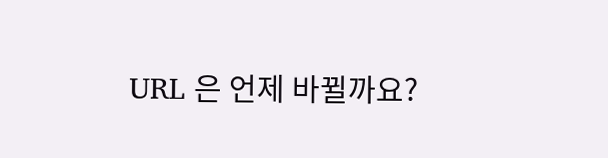URL 은 언제 바뀔까요?